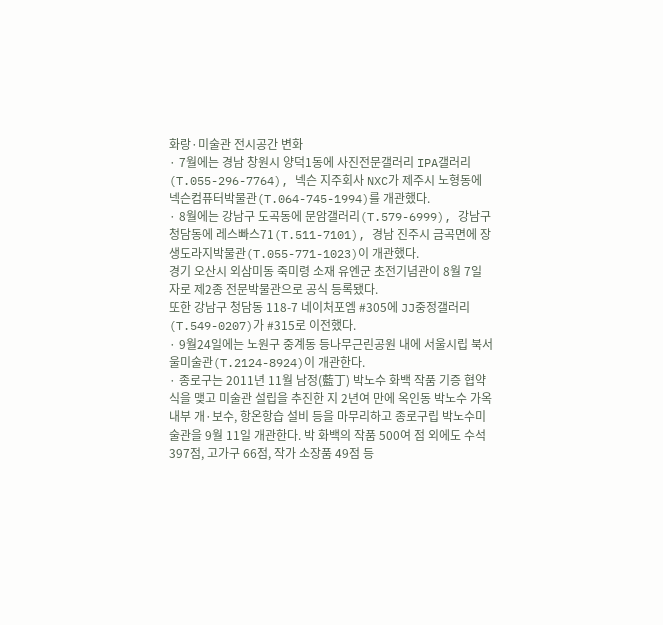화랑·미술관 전시공간 변화
· 7월에는 경남 창원시 양덕1동에 사진전문갤러리 IPA갤러리(T.055-296-7764), 넥슨 지주회사 NXC가 제주시 노형동에 넥슨컴퓨터박물관(T.064-745-1994)를 개관했다.
· 8월에는 강남구 도곡동에 문암갤러리(T.579-6999), 강남구 청담동에 레스빠스71(T.511-7101), 경남 진주시 금곡면에 장생도라지박물관(T.055-771-1023)이 개관했다.
경기 오산시 외삼미동 죽미령 소재 유엔군 초전기념관이 8월 7일 자로 제2종 전문박물관으로 공식 등록됐다.
또한 강남구 청담동 118-7 네이처포엠 #305에 JJ중정갤러리(T.549-0207)가 #315로 이전했다.
· 9월24일에는 노원구 중계동 등나무근린공원 내에 서울시립 북서울미술관(T.2124-8924)이 개관한다.
· 종로구는 2011년 11월 남정(藍丁) 박노수 화백 작품 기증 협약식을 맺고 미술관 설립을 추진한 지 2년여 만에 옥인동 박노수 가옥 내부 개·보수, 항온항습 설비 등을 마무리하고 종로구립 박노수미술관을 9월 11일 개관한다. 박 화백의 작품 500여 점 외에도 수석 397점, 고가구 66점, 작가 소장품 49점 등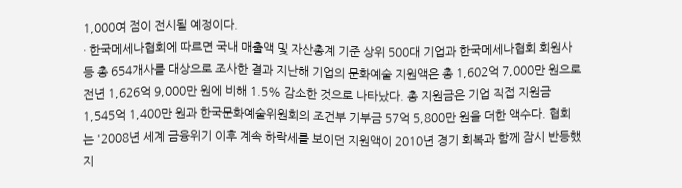1,000여 점이 전시될 예정이다.
· 한국메세나협회에 따르면 국내 매출액 및 자산총계 기준 상위 500대 기업과 한국메세나협회 회원사 등 총 654개사를 대상으로 조사한 결과 지난해 기업의 문화예술 지원액은 총 1,602억 7,000만 원으로 전년 1,626억 9,000만 원에 비해 1.5% 감소한 것으로 나타났다. 총 지원금은 기업 직접 지원금 1,545억 1,400만 원과 한국문화예술위원회의 조건부 기부금 57억 5,800만 원을 더한 액수다. 협회는 '2008년 세계 금융위기 이후 계속 하락세를 보이던 지원액이 2010년 경기 회복과 함께 잠시 반등했지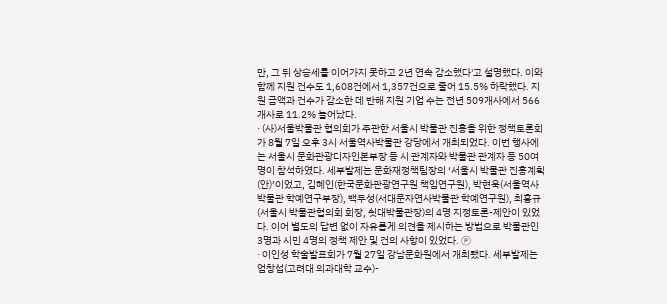만, 그 뒤 상승세를 이어가지 못하고 2년 연속 감소했다'고 설명했다. 이와 함께 지원 건수도 1,608건에서 1,357건으로 줄어 15.5% 하락했다. 지원 금액과 건수가 감소한 데 반해 지원 기업 수는 전년 509개사에서 566개사로 11.2% 늘어났다.
· (사)서울박물관 협의회가 주관한 서울시 박물관 진흥을 위한 정책토론회가 8월 7일 오후 3시 서울역사박물관 강당에서 개최되었다. 이번 행사에는 서울시 문화관광디자인본부장 등 시 관계자와 박물관 관계자 등 50여 명이 참석하였다. 세부발제는 문화재정책팀장의 ‘서울시 박물관 진흥계획(안)’이었고, 김혜인(한국문화관광연구원 책임연구원), 박현욱(서울역사박물관 학예연구부장), 백두성(서대문자연사박물관 학예연구원), 최홍규(서울시 박물관협의회 회장, 쇳대박물관장)의 4명 지정토론-제안이 있었다. 이어 별도의 답변 없이 자유롭게 의견을 제시하는 방법으로 박물관인 3명과 시민 4명의 정책 제안 및 건의 사항이 있었다. Ⓟ
· 이인성 학술발표회가 7월 27일 강남문화원에서 개최됐다. 세부발제는 엄창섭(고려대 의과대학 교수)-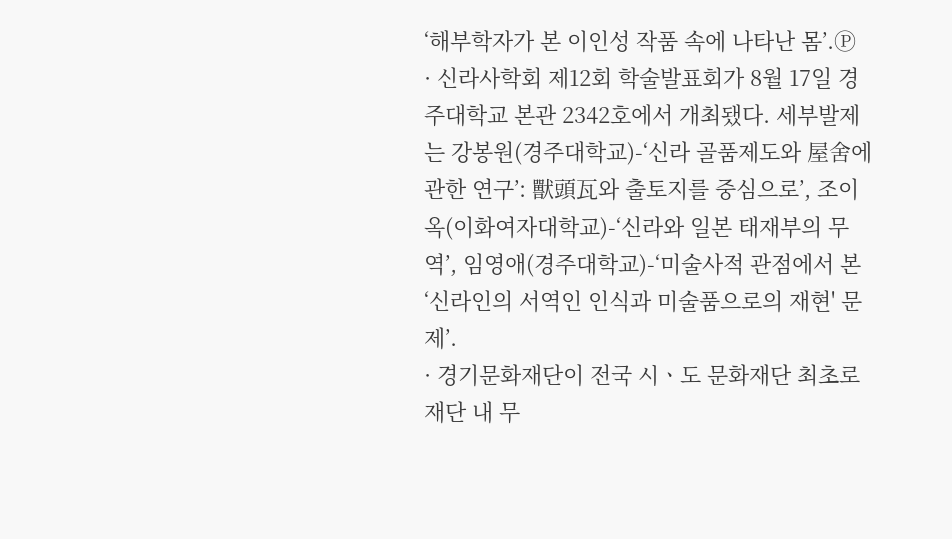‘해부학자가 본 이인성 작품 속에 나타난 몸’.Ⓟ
· 신라사학회 제12회 학술발표회가 8월 17일 경주대학교 본관 2342호에서 개최됐다. 세부발제는 강봉원(경주대학교)-‘신라 골품제도와 屋舍에 관한 연구’: 獸頭瓦와 출토지를 중심으로’, 조이옥(이화여자대학교)-‘신라와 일본 태재부의 무역’, 임영애(경주대학교)-‘미술사적 관점에서 본 ‘신라인의 서역인 인식과 미술품으로의 재현' 문제’.
· 경기문화재단이 전국 시ㆍ도 문화재단 최초로 재단 내 무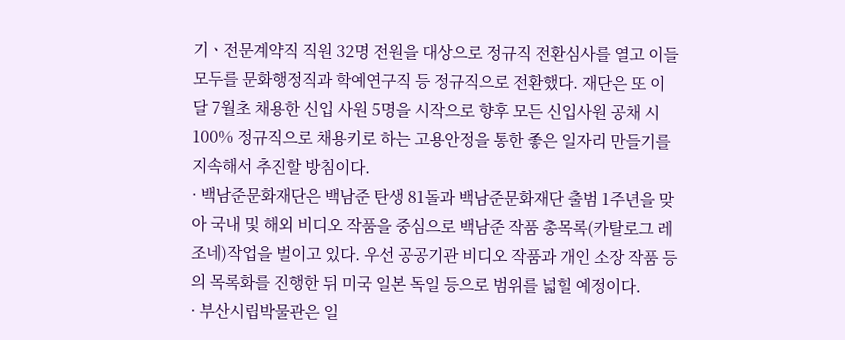기ㆍ전문계약직 직원 32명 전원을 대상으로 정규직 전환심사를 열고 이들 모두를 문화행정직과 학예연구직 등 정규직으로 전환했다. 재단은 또 이달 7월초 채용한 신입 사원 5명을 시작으로 향후 모든 신입사원 공채 시 100% 정규직으로 채용키로 하는 고용안정을 통한 좋은 일자리 만들기를 지속해서 추진할 방침이다.
· 백남준문화재단은 백남준 탄생 81돌과 백남준문화재단 출범 1주년을 맞아 국내 및 해외 비디오 작품을 중심으로 백남준 작품 총목록(카탈로그 레조네)작업을 벌이고 있다. 우선 공공기관 비디오 작품과 개인 소장 작품 등의 목록화를 진행한 뒤 미국 일본 독일 등으로 범위를 넓힐 예정이다.
· 부산시립박물관은 일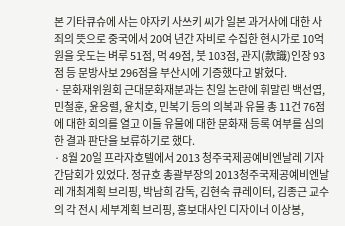본 기타큐슈에 사는 야자키 사쓰키 씨가 일본 과거사에 대한 사죄의 뜻으로 중국에서 20여 년간 자비로 수집한 현시가로 10억 원을 웃도는 벼루 51점, 먹 49점, 붓 103점, 관지(款識)인장 93점 등 문방사보 296점을 부산시에 기증했다고 밝혔다.
· 문화재위원회 근대문화재분과는 친일 논란에 휘말린 백선엽, 민철훈, 윤응렬, 윤치호, 민복기 등의 의복과 유물 총 11건 76점에 대한 회의를 열고 이들 유물에 대한 문화재 등록 여부를 심의한 결과 판단을 보류하기로 했다.
· 8월 20일 프라자호텔에서 2013 청주국제공예비엔날레 기자간담회가 있었다. 정규호 총괄부장의 2013청주국제공예비엔날레 개최계획 브리핑, 박남희 감독, 김현숙 큐레이터, 김종근 교수의 각 전시 세부계획 브리핑, 홍보대사인 디자이너 이상봉,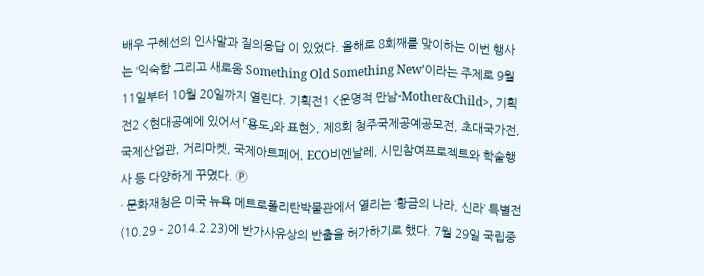배우 구혜선의 인사말과 질의응답 이 있었다. 올해로 8회째를 맞이하는 이번 행사는 ‘익숙함 그리고 새로움 Something Old Something New’이라는 주제로 9월 11일부터 10월 20일까지 열린다. 기획전1 <운명적 만남-Mother&Child>, 기획전2 <현대공예에 있어서 「용도」와 표현>, 제8회 청주국제공예공모전, 초대국가전, 국제산업관, 거리마켓, 국제아트페어, ECO비엔날레, 시민참여프로젝트와 학술행사 등 다양하게 꾸몄다. Ⓟ
· 문화재청은 미국 뉴욕 메트로폴리탄박물관에서 열리는 ‘황금의 나라, 신라’ 특별전(10.29 – 2014.2.23)에 반가사유상의 반출을 허가하기로 했다. 7월 29일 국립중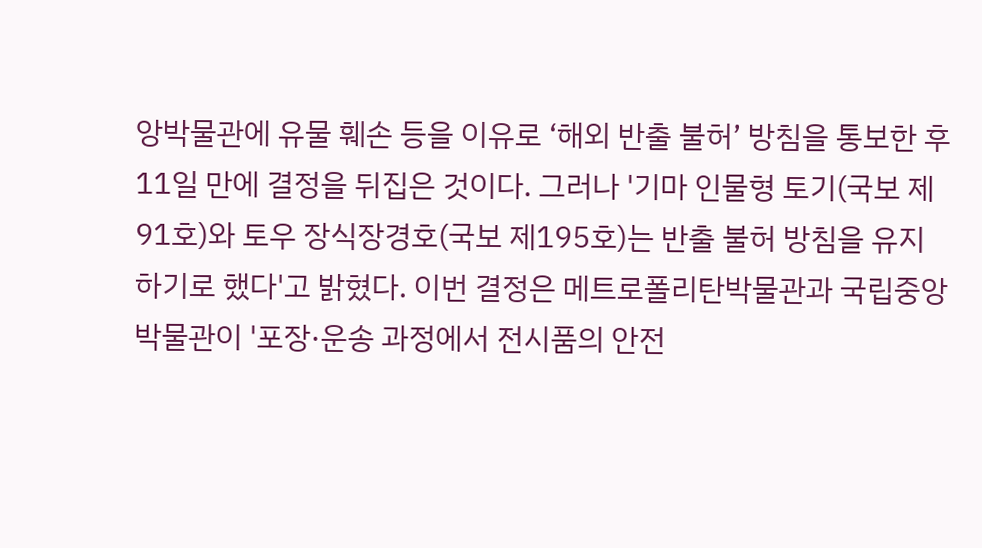앙박물관에 유물 훼손 등을 이유로 ‘해외 반출 불허’ 방침을 통보한 후 11일 만에 결정을 뒤집은 것이다. 그러나 '기마 인물형 토기(국보 제91호)와 토우 장식장경호(국보 제195호)는 반출 불허 방침을 유지하기로 했다'고 밝혔다. 이번 결정은 메트로폴리탄박물관과 국립중앙박물관이 '포장·운송 과정에서 전시품의 안전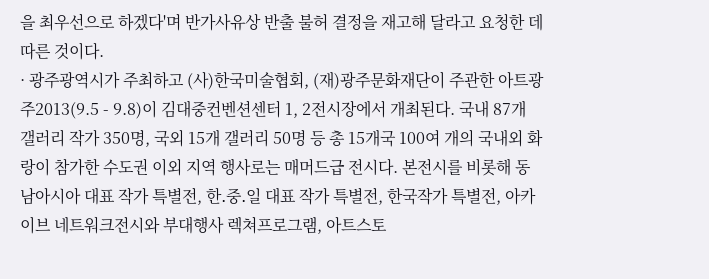을 최우선으로 하겠다'며 반가사유상 반출 불허 결정을 재고해 달라고 요청한 데 따른 것이다.
· 광주광역시가 주최하고 (사)한국미술협회, (재)광주문화재단이 주관한 아트광주2013(9.5 - 9.8)이 김대중컨벤션센터 1, 2전시장에서 개최된다. 국내 87개 갤러리 작가 350명, 국외 15개 갤러리 50명 등 총 15개국 100여 개의 국내외 화랑이 참가한 수도권 이외 지역 행사로는 매머드급 전시다. 본전시를 비롯해 동남아시아 대표 작가 특별전, 한․중․일 대표 작가 특별전, 한국작가 특별전, 아카이브 네트워크전시와 부대행사 렉쳐프로그램, 아트스토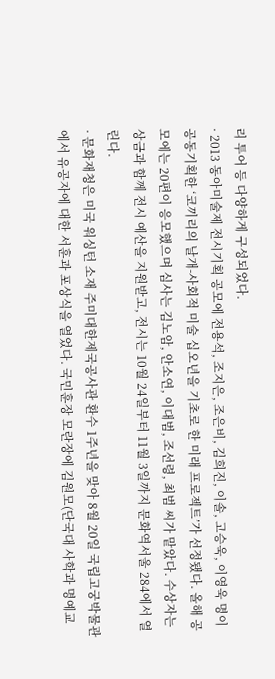리 투어 등 다양하게 구성되었다.
· 2013 동아미술제 전시기획 공모에 전용석, 조지은, 조은비, 김희진, 이솔, 고승욱, 이영욱 명이 공동기획한 ‘코끼리의 날개-사회적 미술 십오년을 기초로 한 미래 프로젝트’가 선정됐다. 올해 공모에는 20편이 응모했으며 심사는 김노암, 안소연, 이대범, 조선령, 최범 씨가 맡았다. 수상자는 상금과 함께 전시 예산을 지원받고, 전시는 10월 24일부터 11월 3일까지 문화역서울 284에서 열린다.
· 문화재청은 미국 워싱턴 소재 주미대한제국공사관 환수 1주년을 맞아 8월 20일 국립고궁박물관에서 유공자에 대한 서훈과 포상식을 열었다. 국민훈장 모란장에 김원모(단국대 사학과 명예교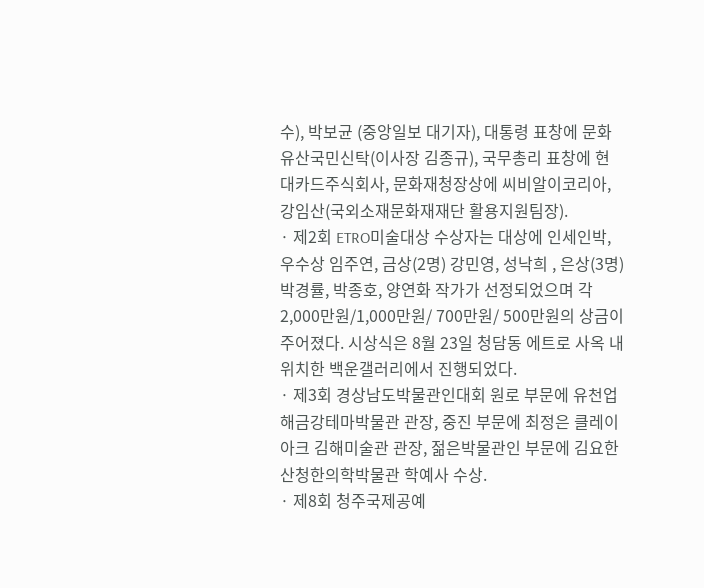수), 박보균 (중앙일보 대기자), 대통령 표창에 문화유산국민신탁(이사장 김종규), 국무총리 표창에 현대카드주식회사, 문화재청장상에 씨비알이코리아, 강임산(국외소재문화재재단 활용지원팀장).
· 제2회 ETRO미술대상 수상자는 대상에 인세인박, 우수상 임주연, 금상(2명) 강민영, 성낙희 , 은상(3명) 박경률, 박종호, 양연화 작가가 선정되었으며 각 2,000만원/1,000만원/ 700만원/ 500만원의 상금이 주어졌다. 시상식은 8월 23일 청담동 에트로 사옥 내 위치한 백운갤러리에서 진행되었다.
· 제3회 경상남도박물관인대회 원로 부문에 유천업 해금강테마박물관 관장, 중진 부문에 최정은 클레이아크 김해미술관 관장, 젊은박물관인 부문에 김요한 산청한의학박물관 학예사 수상.
· 제8회 청주국제공예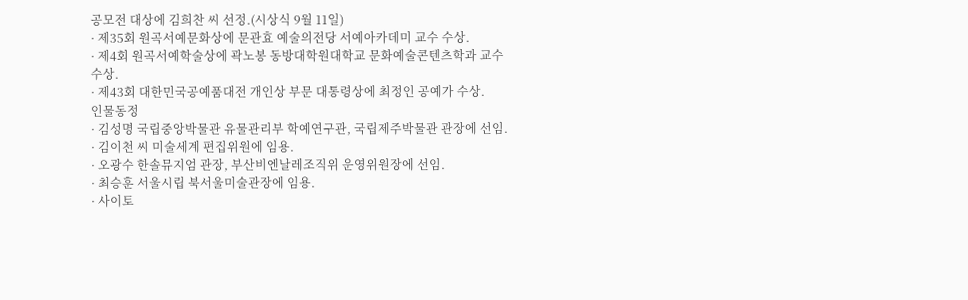공모전 대상에 김희찬 씨 선정.(시상식 9월 11일)
· 제35회 원곡서예문화상에 문관효 예술의전당 서예아카데미 교수 수상.
· 제4회 원곡서예학술상에 곽노봉 동방대학원대학교 문화예술콘텐츠학과 교수 수상.
· 제43회 대한민국공예품대전 개인상 부문 대통령상에 최정인 공예가 수상.
인물동정
· 김성명 국립중앙박물관 유물관리부 학예연구관, 국립제주박물관 관장에 선임.
· 김이천 씨 미술세계 편집위원에 임용.
· 오광수 한솔뮤지엄 관장, 부산비엔날레조직위 운영위원장에 선임.
· 최승훈 서울시립 북서울미술관장에 임용.
· 사이토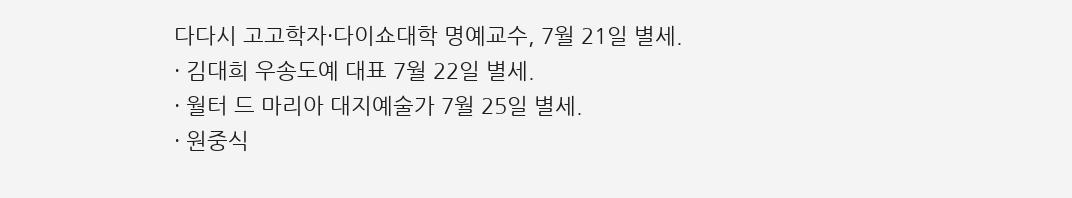다다시 고고학자·다이쇼대학 명예교수, 7월 21일 별세.
· 김대희 우송도예 대표 7월 22일 별세.
· 월터 드 마리아 대지예술가 7월 25일 별세.
· 원중식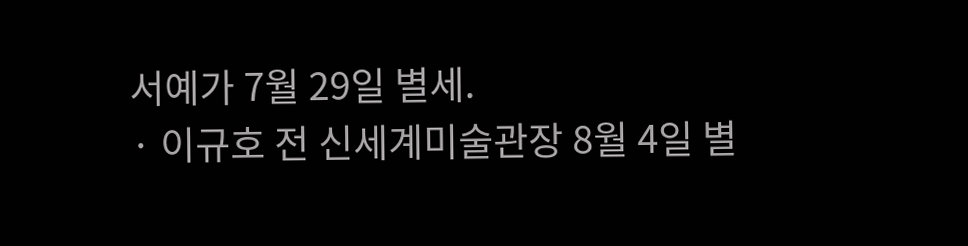서예가 7월 29일 별세.
· 이규호 전 신세계미술관장 8월 4일 별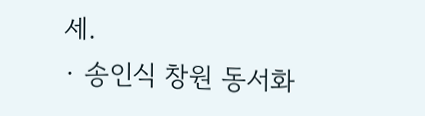세.
· 송인식 창원 동서화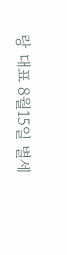랑 대표 8월15일 별세